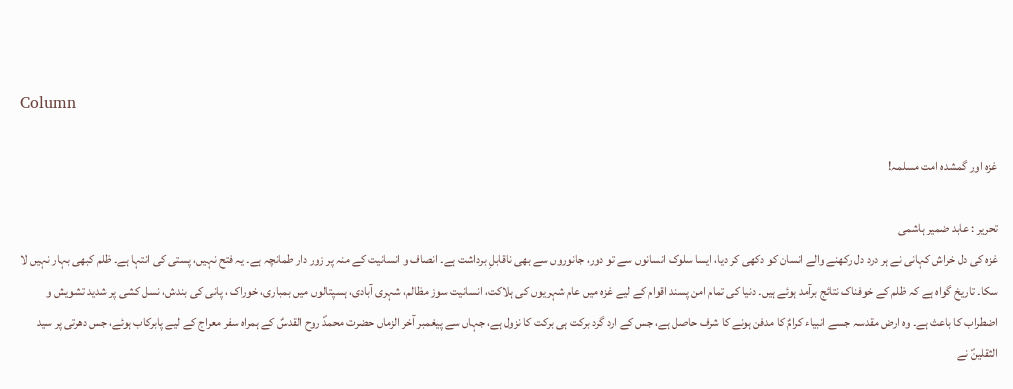Column

غزہ اور گمشدہ امت مسلمہ!

تحریر : عابد ضمیر ہاشمی
غزہ کی دل خراش کہانی نے ہر درد دل رکھنے والے انسان کو دکھی کر دیا، ایسا سلوک انسانوں سے تو دور، جانوروں سے بھی ناقابلِ برداشت ہے۔ انصاف و انسانیت کے منہ پر زور دار طمانچہ ہے۔ یہ فتح نہیں، پستی کی انتہا ہے۔ ظلم کبھی بہار نہیں لا سکا۔ تاریخ گواہ ہے کہ ظلم کے خوفناک نتائج برآمد ہوئے ہیں۔ دنیا کی تمام امن پسند اقوام کے لیے غزہ میں عام شہریوں کی ہلاکت، انسانیت سوز مظالم، شہری آبادی، ہسپتالوں میں بمباری، خوراک ، پانی کی بندش، نسل کشی پر شدید تشویش و اضطراب کا باعث ہے۔ وہ ارض مقدسہ جسے انبیاء کرامٌ کا مدفن ہونے کا شرف حاصل ہے، جس کے ارد گرد برکت ہی برکت کا نزول ہے، جہاں سے پیغمبر آخر الزماں حضرت محمدؐ روح القدسٌ کے ہمراہ سفر معراج کے لیے پابرکاب ہوئے، جس دھرتی پر سید الثقلینؐ نے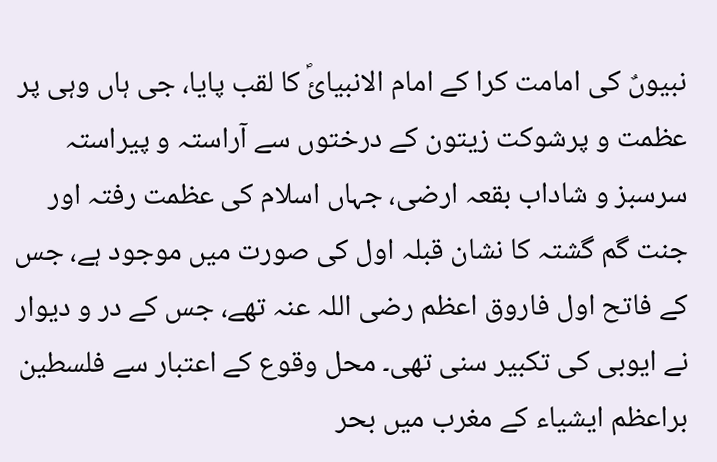نبیوںٌ کی امامت کرا کے امام الانبیائؐ کا لقب پایا، جی ہاں وہی پر عظمت و پرشوکت زیتون کے درختوں سے آراستہ و پیراستہ سرسبز و شاداب بقعہ ارضی، جہاں اسلام کی عظمت رفتہ اور جنت گم گشتہ کا نشان قبلہ اول کی صورت میں موجود ہے، جس کے فاتح اول فاروق اعظم رضی اللہ عنہ تھے، جس کے در و دیوار نے ایوبی کی تکبیر سنی تھی۔ محل وقوع کے اعتبار سے فلسطین براعظم ایشیاء کے مغرب میں بحر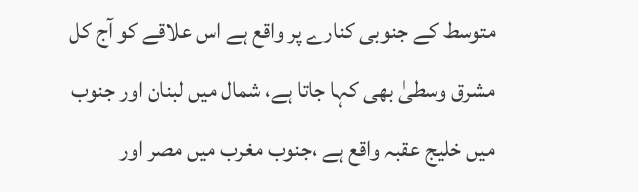متوسط کے جنوبی کنارے پر واقع ہے اس علاقے کو آج کل مشرق وسطیٰ بھی کہا جاتا ہے، شمال میں لبنان اور جنوب میں خلیج عقبہ واقع ہے ،جنوب مغرب میں مصر اور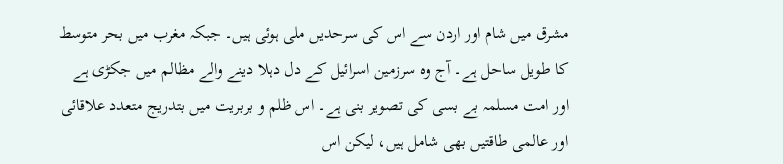مشرق میں شام اور اردن سے اس کی سرحدیں ملی ہوئی ہیں۔ جبکہ مغرب میں بحر متوسط کا طویل ساحل ہے۔ آج وہ سرزمین اسرائیل کے دل دہلا دینے والے مظالم میں جکڑی ہے اور امت مسلمہ بے بسی کی تصویر بنی ہے۔ اس ظلم و بربریت میں بتدریج متعدد علاقائی اور عالمی طاقتیں بھی شامل ہیں، لیکن اس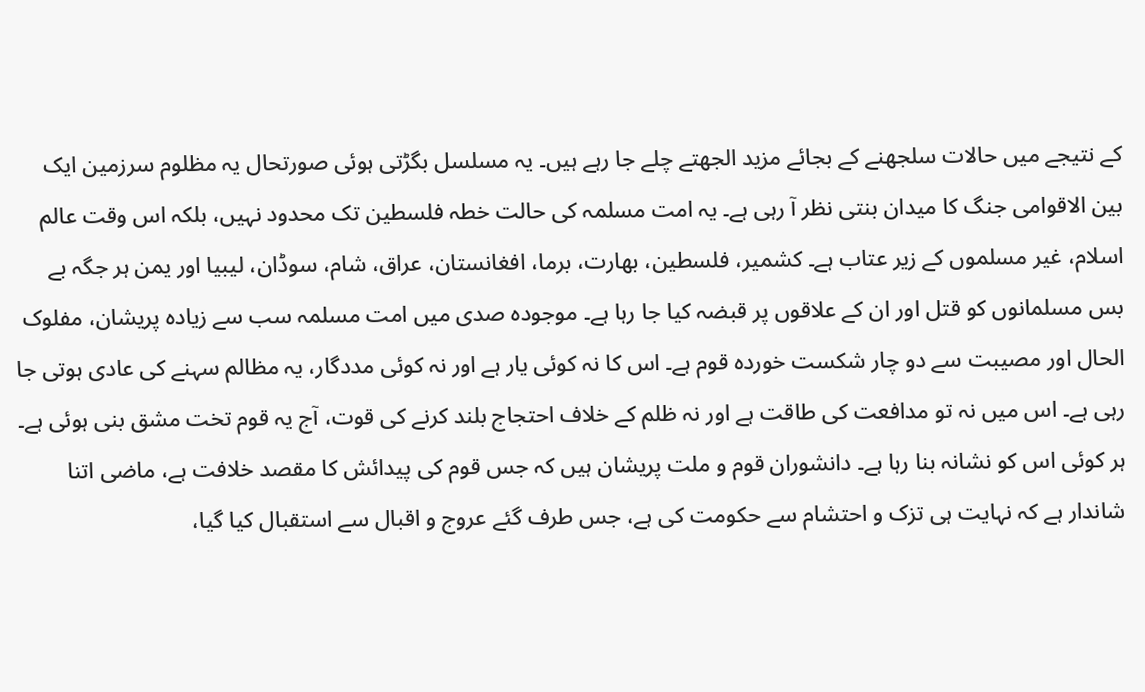کے نتیجے میں حالات سلجھنے کے بجائے مزید الجھتے چلے جا رہے ہیں۔ یہ مسلسل بگڑتی ہوئی صورتحال یہ مظلوم سرزمین ایک بین الاقوامی جنگ کا میدان بنتی نظر آ رہی ہے۔ یہ امت مسلمہ کی حالت خطہ فلسطین تک محدود نہیں، بلکہ اس وقت عالم اسلام، غیر مسلموں کے زیر عتاب ہے۔ کشمیر، فلسطین، بھارت، برما، افغانستان، عراق، شام، سوڈان، لیبیا اور یمن ہر جگہ بے بس مسلمانوں کو قتل اور ان کے علاقوں پر قبضہ کیا جا رہا ہے۔ موجودہ صدی میں امت مسلمہ سب سے زیادہ پریشان، مفلوک الحال اور مصیبت سے دو چار شکست خوردہ قوم ہے۔ اس کا نہ کوئی یار ہے اور نہ کوئی مددگار، یہ مظالم سہنے کی عادی ہوتی جا رہی ہے۔ اس میں نہ تو مدافعت کی طاقت ہے اور نہ ظلم کے خلاف احتجاج بلند کرنے کی قوت، آج یہ قوم تخت مشق بنی ہوئی ہے۔ ہر کوئی اس کو نشانہ بنا رہا ہے۔ دانشوران قوم و ملت پریشان ہیں کہ جس قوم کی پیدائش کا مقصد خلافت ہے، ماضی اتنا شاندار ہے کہ نہایت ہی تزک و احتشام سے حکومت کی ہے، جس طرف گئے عروج و اقبال سے استقبال کیا گیا،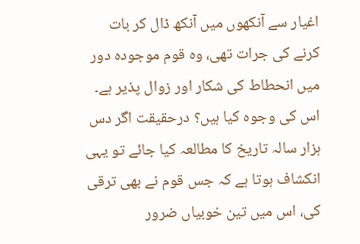اغیار سے آنکھوں میں آنکھ ڈال کر بات کرنے کی جرات تھی، وہ قوم موجودہ دور میں انحطاط کی شکار اور زوال پذیر ہے۔ اس کی وجوہ کیا ہیں؟ درحقیقت اگر دس ہزار سالہ تاریخ کا مطالعہ کیا جائے تو یہی انکشاف ہوتا ہے کہ جس قوم نے بھی ترقی کی، اس میں تین خوبیاں ضرور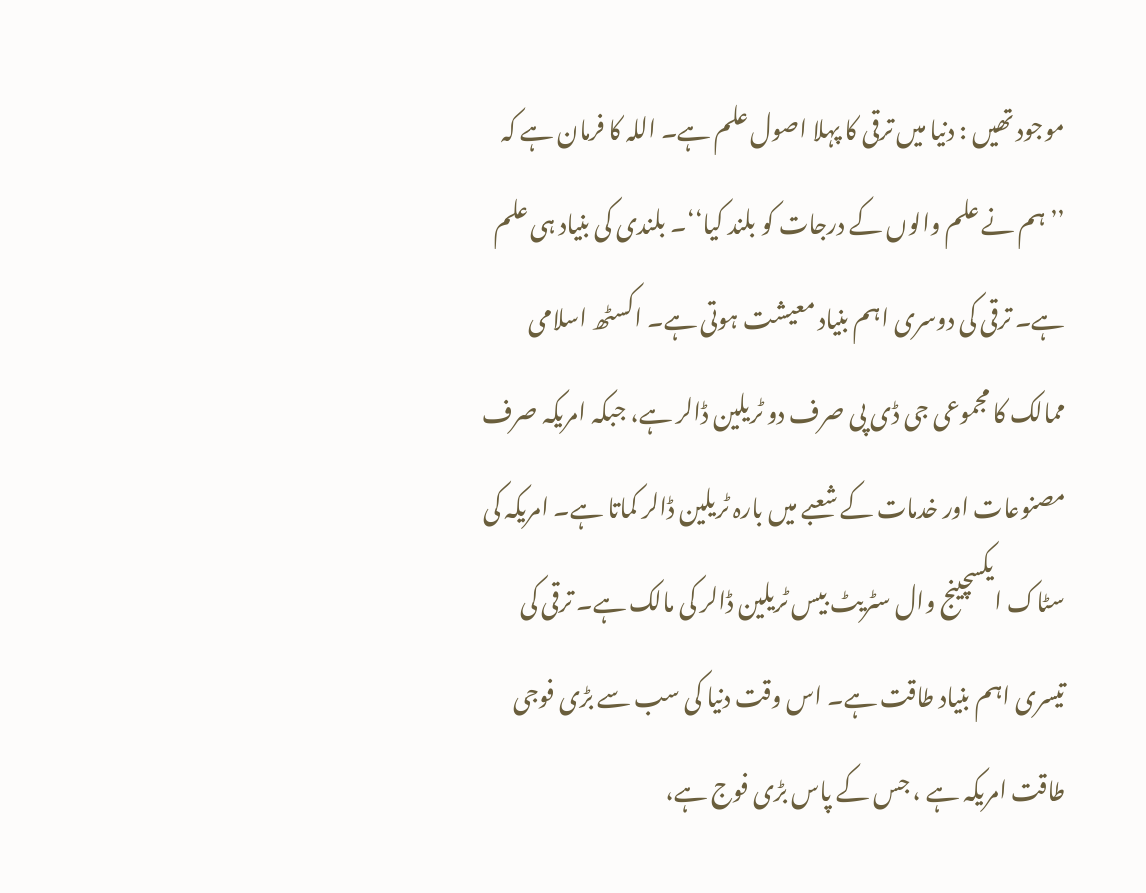موجود تھیں : دنیا میں ترقی کا پہلا اصول علم ہے۔ اللہ کا فرمان ہے کہ ’’ ہم نے علم والوں کے درجات کو بلند کیا‘‘۔ بلندی کی بنیاد ہی علم ہے۔ ترقی کی دوسری اہم بنیاد معیشت ہوتی ہے۔ اکسٹھ اسلامی ممالک کا مجموعی جی ڈی پی صرف دو ٹریلین ڈالر ہے، جبکہ امریکہ صرف مصنوعات اور خدمات کے شعبے میں بارہ ٹریلین ڈالر کماتا ہے۔ امریکہ کی سٹاک ایکسچینج وال سٹریٹ بیس ٹریلین ڈالر کی مالک ہے۔ ترقی کی تیسری اہم بنیاد طاقت ہے۔ اس وقت دنیا کی سب سے بڑی فوجی طاقت امریکہ ہے ، جس کے پاس بڑی فوج ہے،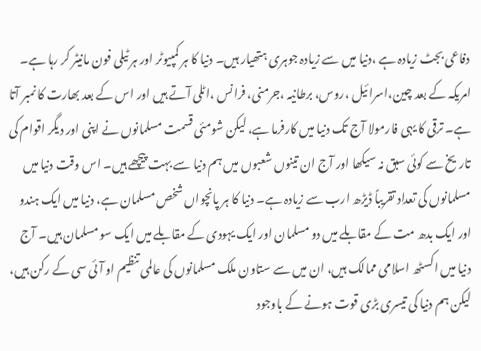دفاعی بجٹ زیادہ ہے ،دنیا میں سے زیادہ جوہری ہتھیار ہیں۔ دنیا کا ہر کمپیوٹر اور ہر ٹیلی فون مانیٹر کر رہا ہے۔ امریکہ کے بعد چین،اسرائیل ،روس، برطانیہ ،جرمنی، فرانس ،اٹلی آتے ہیں اور اس کے بعد بھارت کا نمبر آتا ہے۔ ترقی کا یہی فارمولا آج تک دنیا میں کارفرما ہے، لیکن شومئی قسمت مسلمانوں نے اپنی اور دیگر اقوام کی تاریخ سے کوئی سبق نہ سیکھا اور آج ان تینوں شعبوں میں ہم دنیا سے بہت پیچھے ہیں۔ اس وقت دنیا میں مسلمانوں کی تعداد تقریباً ڈیڑھ ارب سے زیادہ ہے۔ دنیا کا ہر پانچواں شخص مسلمان ہے، دنیا میں ایک ہندو اور ایک بدھ مت کے مقابلے میں دو مسلمان اور ایک یہودی کے مقابلے میں ایک سو مسلمان ہیں۔ آج دنیا میں اکسٹھ اسلامی ممالک ہیں، ان میں سے ستاون ملک مسلمانوں کی عالمی تنظیم او آئی سی کے رکن ہیں، لیکن ہم دنیا کی تیسری بڑی قوت ہونے کے باوجود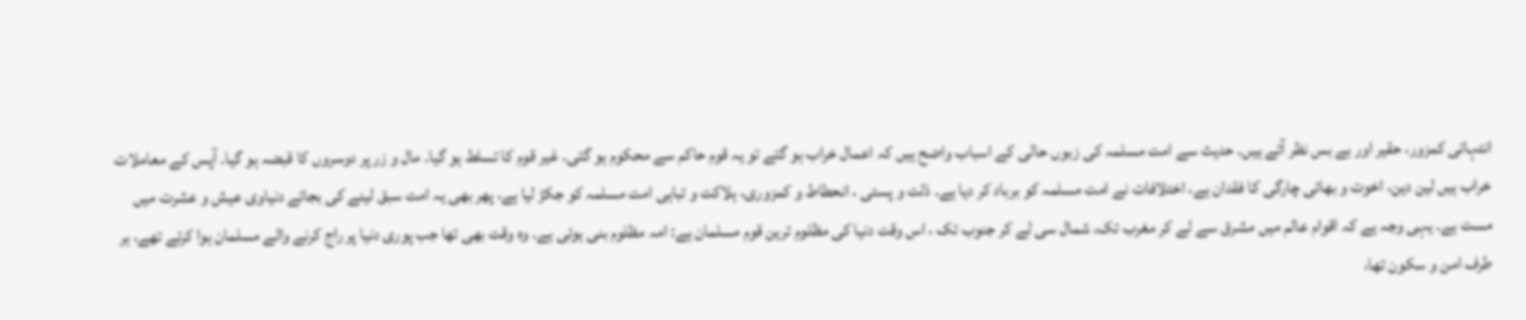انتہائی کمزور، حقیر اور بے بس نظر آتے ہیں۔ حدیث سے امت مسلمہ کی زبوں حالی کے اسباب واضح ہیں کہ اعمال خراب ہو گئے تو یہ قوم حاکم سے محکوم ہو گئی۔ غیر قوم کا تسلط ہو گیا۔ مال و زر پر دوسروں کا قبضہ ہو گیا۔ آپس کے معاملات خراب ہیں لین دین، اخوت و بھائی چارگی کا فقدان ہے، اختلافات نے امت مسلمہ کو برباد کر دیا ہے۔ ذلت و پستی ، انحطاط و کمزوری، ہلاکت و تباہی امت مسلمہ کو جکڑ لیا ہے، پھر بھی یہ امت سبق لینے کی بجائے دنیاوی عیش و عشرت میں مست ہے۔ یہی وجہ ہے کہ اقوام عالم میں مشرق سے لے کر مغرب تک، شمال سی لے کر جنوب تک ، اس وقت دنیا کی مظلوم ترین قوم مسلمان ہے: امہ مظلوم بنی ہوئی ہے۔ وہ وقت بھی تھا جب پوری دنیا پر راج کرنے والے مسلمان ہوا کرتے تھے، ہر طرف امن و سکون تھا،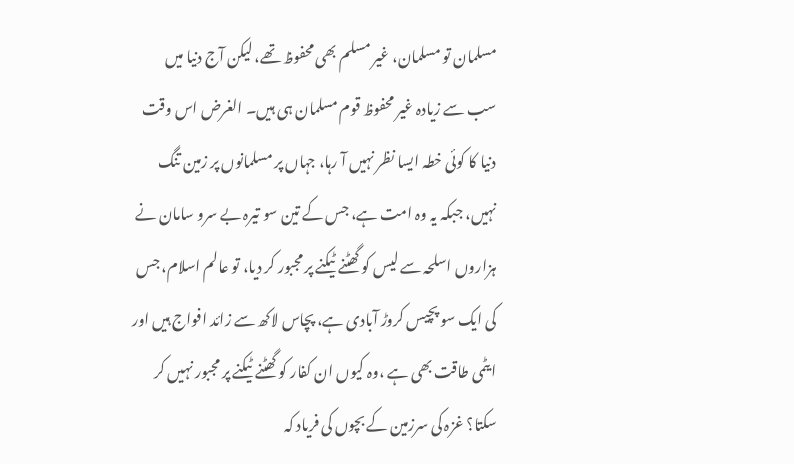مسلمان تو مسلمان، غیر مسلم بھی محفوظ تھے، لیکن آج دنیا میں سب سے زیادہ غیر محفوظ قوم مسلمان ہی ہیں۔ الغرض اس وقت دنیا کا کوئی خطہ ایسا نظر نہیں آ رہا، جہاں پر مسلمانوں پر زمین تنگ نہیں، جبکہ یہ وہ امت ہے، جس کے تین سو تیرہ بے سرو سامان نے ہزاروں اسلحہ سے لیس کو گھٹنے ٹیکنے پر مجبور کر دیا، تو عالم اسلام، جس کی ایک سو پچیس کروڑ آبادی ہے، پچاس لاکھ سے زائد افواج ہیں اور ایٹمی طاقت بھی ہے ،وہ کیوں ان کفار کو گھٹنے ٹیکنے پر مجبور نہیں کر سکتا؟ غزہ کی سرزمین کے بچوں کی فریاد کہ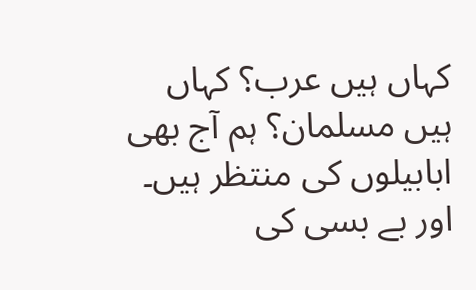کہاں ہیں عرب؟ کہاں ہیں مسلمان؟ ہم آج بھی ابابیلوں کی منتظر ہیں۔ اور بے بسی کی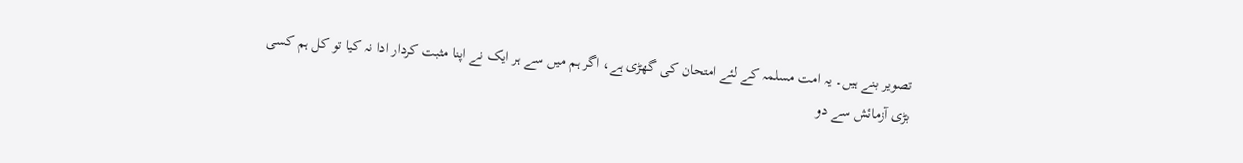تصویر بنے ہیں۔ یہ امت مسلمہ کے لئے امتحان کی گھڑی ہے، اگر ہم میں سے ہر ایک نے اپنا مثبت کردار ادا نہ کیا تو کل ہم کسی بڑی آزمائش سے دو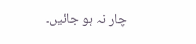چار نہ ہو جائیں۔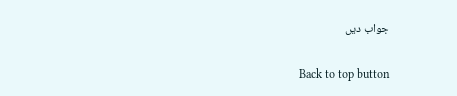جواب دیں

Back to top button